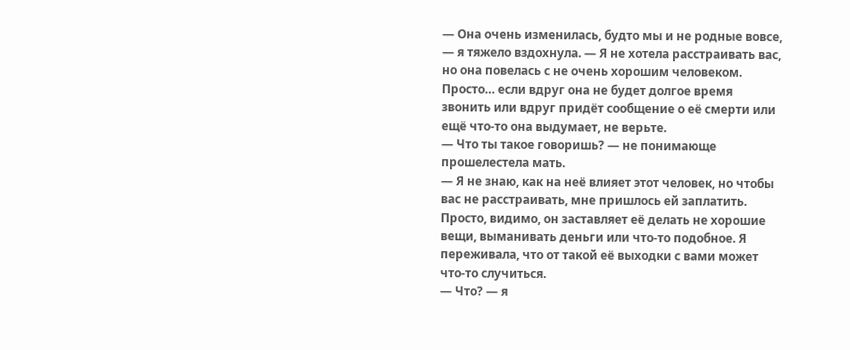— Она очень изменилась, будто мы и не родные вовсе, — я тяжело вздохнула. — Я не хотела расстраивать вас, но она повелась с не очень хорошим человеком. Просто… если вдруг она не будет долгое время звонить или вдруг придёт сообщение о её смерти или ещё что-то она выдумает, не верьте.
— Что ты такое говоришь? — не понимающе прошелестела мать.
— Я не знаю, как на неё влияет этот человек, но чтобы вас не расстраивать, мне пришлось ей заплатить. Просто, видимо, он заставляет её делать не хорошие вещи, выманивать деньги или что-то подобное. Я переживала, что от такой её выходки с вами может что-то случиться.
— Что? — я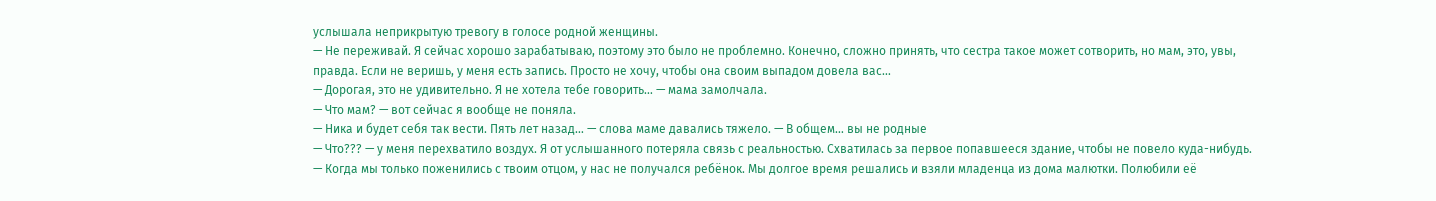услышала неприкрытую тревогу в голосе родной женщины.
— Не переживай. Я сейчас хорошо зарабатываю, поэтому это было не проблемно. Конечно, сложно принять, что сестра такое может сотворить, но мам, это, увы, правда. Если не веришь, у меня есть запись. Просто не хочу, чтобы она своим выпадом довела вас…
— Дорогая, это не удивительно. Я не хотела тебе говорить… — мама замолчала.
— Что мам? — вот сейчас я вообще не поняла.
— Ника и будет себя так вести. Пять лет назад… — слова маме давались тяжело. — В общем… вы не родные
— Что??? — у меня перехватило воздух. Я от услышанного потеряла связь с реальностью. Схватилась за первое попавшееся здание, чтобы не повело куда-нибудь.
— Когда мы только поженились с твоим отцом, у нас не получался ребёнок. Мы долгое время решались и взяли младенца из дома малютки. Полюбили её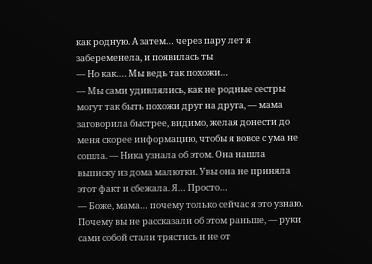как родную. А затем… через пару лет я забеременела, и появилась ты
— Но как…. Мы ведь так похожи…
— Мы сами удивлялись, как не родные сестры могут так быть похожи друг на друга, — мама заговорила быстрее, видимо, желая донести до меня скорее информацию, чтобы я вовсе с ума не сошла. — Ника узнала об этом. Она нашла выписку из дома малютки. Увы она не приняла этот факт и сбежала. Я… Просто…
— Боже, мама… почему только сейчас я это узнаю. Почему вы не рассказали об этом раньше, — руки сами собой стали трястись и не от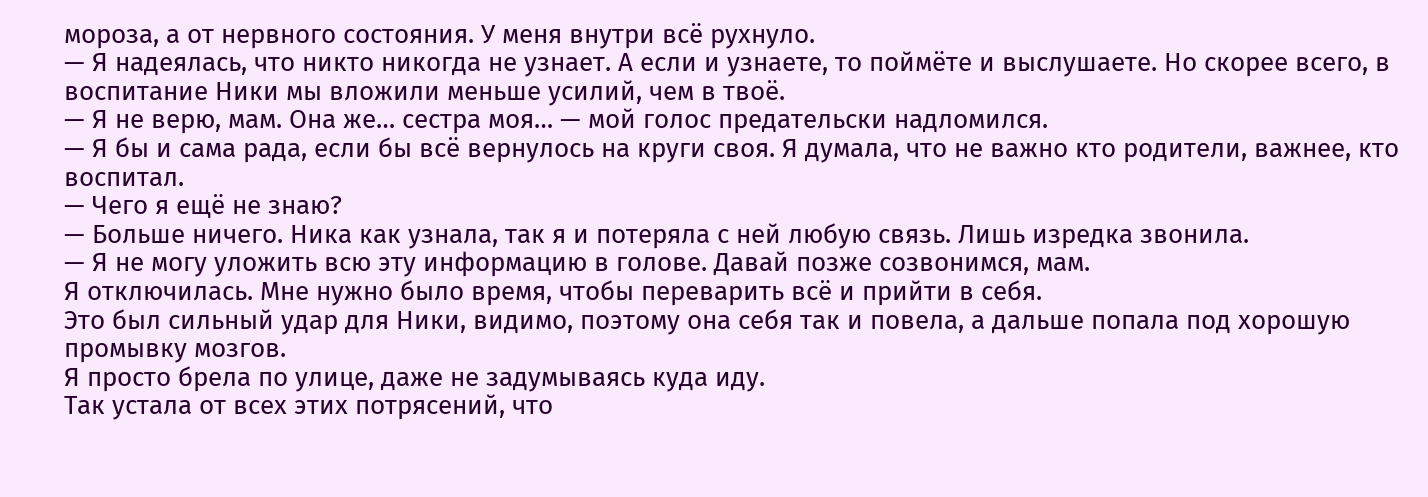мороза, а от нервного состояния. У меня внутри всё рухнуло.
— Я надеялась, что никто никогда не узнает. А если и узнаете, то поймёте и выслушаете. Но скорее всего, в воспитание Ники мы вложили меньше усилий, чем в твоё.
— Я не верю, мам. Она же… сестра моя… — мой голос предательски надломился.
— Я бы и сама рада, если бы всё вернулось на круги своя. Я думала, что не важно кто родители, важнее, кто воспитал.
— Чего я ещё не знаю?
— Больше ничего. Ника как узнала, так я и потеряла с ней любую связь. Лишь изредка звонила.
— Я не могу уложить всю эту информацию в голове. Давай позже созвонимся, мам.
Я отключилась. Мне нужно было время, чтобы переварить всё и прийти в себя.
Это был сильный удар для Ники, видимо, поэтому она себя так и повела, а дальше попала под хорошую промывку мозгов.
Я просто брела по улице, даже не задумываясь куда иду.
Так устала от всех этих потрясений, что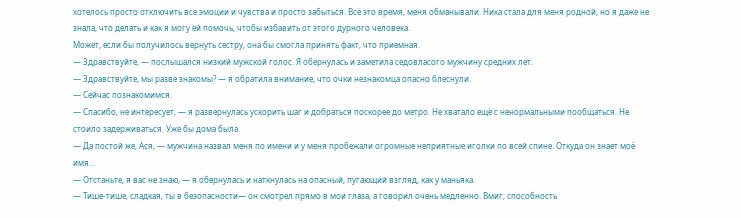хотелось просто отключить все эмоции и чувства и просто забыться. Всё это время, меня обманывали. Ника стала для меня родной, но я даже не знала, что делать и как я могу ей помочь, чтобы избавить от этого дурного человека.
Может, если бы получилось вернуть сестру, она бы смогла принять факт, что приемная.
— Здравствуйте, — послышался низкий мужской голос. Я обернулась и заметила седовласого мужчину средних лет.
— Здравствуйте, мы разве знакомы? — я обратила внимание, что очки незнакомца опасно блеснули.
— Сейчас познакомимся.
— Спасибо, не интересует, — я развернулась ускорить шаг и добраться поскорее до метро. Не хватало ещё с ненормальными пообщаться. Не стоило задерживаться. Уже бы дома была.
— Да постой же, Ася, — мужчина назвал меня по имени и у меня пробежали огромные неприятные иголки по всей спине. Откуда он знает моё имя…
— Отстаньте, я вас не знаю, — я обернулась и наткнулась на опасный, пугающий взгляд, как у маньяка.
— Тише-тише, сладкая, ты в безопасности— он смотрел прямо в мои глаза, а говорил очень медленно. Вмиг, способность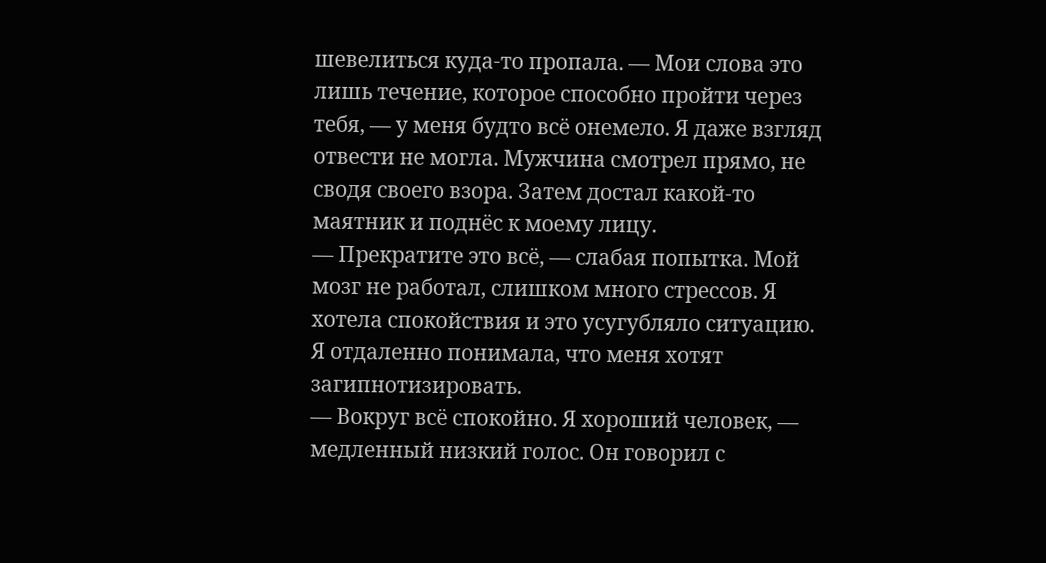шевелиться куда-то пропала. — Мои слова это лишь течение, которое способно пройти через тебя, — у меня будто всё онемело. Я даже взгляд отвести не могла. Мужчина смотрел прямо, не сводя своего взора. Затем достал какой-то маятник и поднёс к моему лицу.
— Прекратите это всё, — слабая попытка. Мой мозг не работал, слишком много стрессов. Я хотела спокойствия и это усугубляло ситуацию. Я отдаленно понимала, что меня хотят загипнотизировать.
— Вокруг всё спокойно. Я хороший человек, — медленный низкий голос. Он говорил с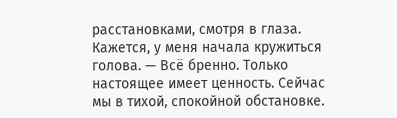расстановками, смотря в глаза. Кажется, у меня начала кружиться голова. — Всё бренно. Только настоящее имеет ценность. Сейчас мы в тихой, спокойной обстановке.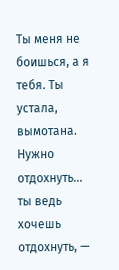Ты меня не боишься, а я тебя. Ты устала, вымотана. Нужно отдохнуть… ты ведь хочешь отдохнуть, —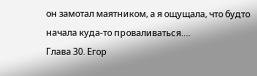он замотал маятником, а я ощущала, что будто начала куда-то проваливаться….
Глава 30. Егор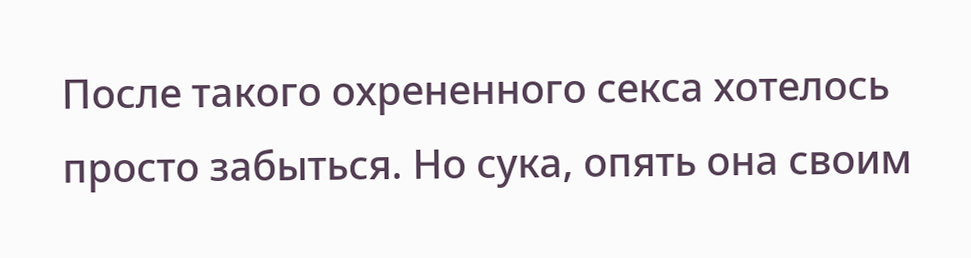После такого охрененного секса хотелось просто забыться. Но сука, опять она своим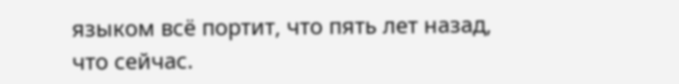языком всё портит, что пять лет назад, что сейчас.